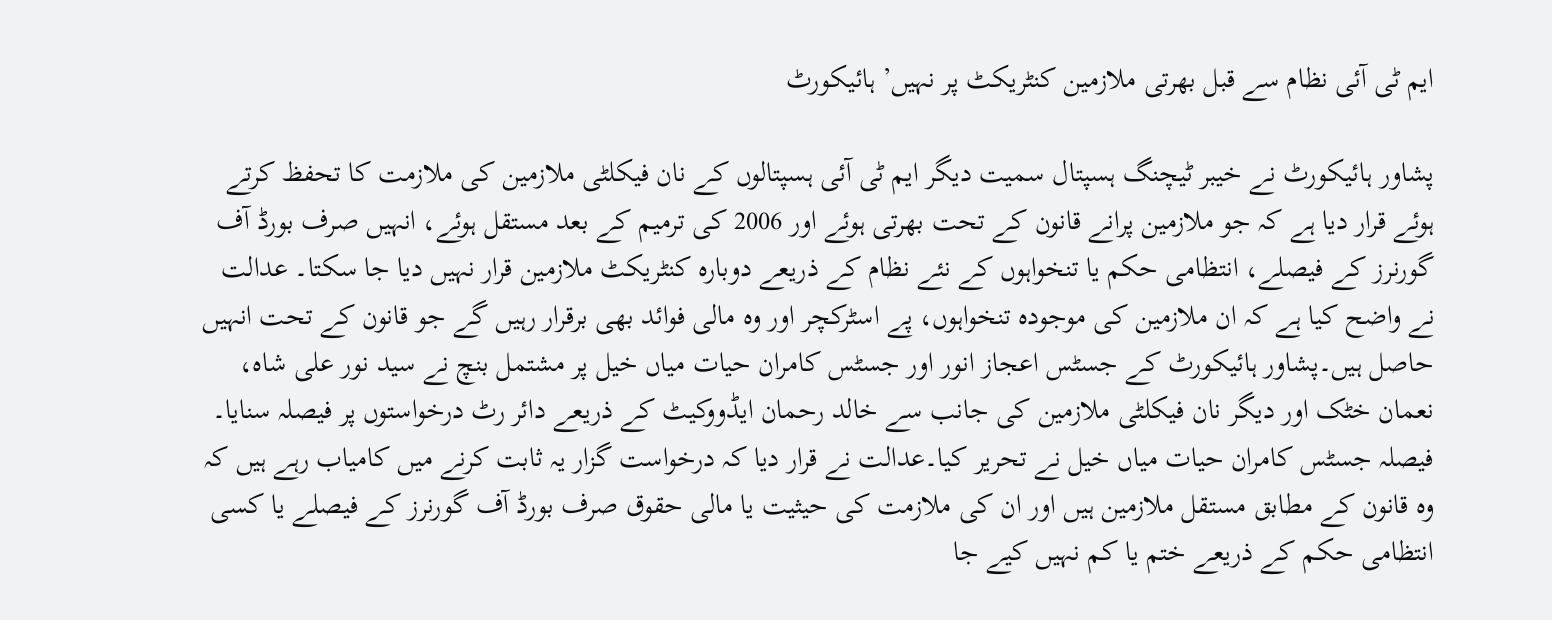ایم ٹی آئی نظام سے قبل بھرتی ملازمین کنٹریکٹ پر نہیں’ ہائیکورٹ

پشاور ہائیکورٹ نے خیبر ٹیچنگ ہسپتال سمیت دیگر ایم ٹی آئی ہسپتالوں کے نان فیکلٹی ملازمین کی ملازمت کا تحفظ کرتے ہوئے قرار دیا ہے کہ جو ملازمین پرانے قانون کے تحت بھرتی ہوئے اور 2006 کی ترمیم کے بعد مستقل ہوئے، انہیں صرف بورڈ آف گورنرز کے فیصلے، انتظامی حکم یا تنخواہوں کے نئے نظام کے ذریعے دوبارہ کنٹریکٹ ملازمین قرار نہیں دیا جا سکتا۔ عدالت نے واضح کیا ہے کہ ان ملازمین کی موجودہ تنخواہوں، پے اسٹرکچر اور وہ مالی فوائد بھی برقرار رہیں گے جو قانون کے تحت انہیں حاصل ہیں۔پشاور ہائیکورٹ کے جسٹس اعجاز انور اور جسٹس کامران حیات میاں خیل پر مشتمل بنچ نے سید نور علی شاہ، نعمان خٹک اور دیگر نان فیکلٹی ملازمین کی جانب سے خالد رحمان ایڈووکیٹ کے ذریعے دائر رٹ درخواستوں پر فیصلہ سنایا۔ فیصلہ جسٹس کامران حیات میاں خیل نے تحریر کیا۔عدالت نے قرار دیا کہ درخواست گزار یہ ثابت کرنے میں کامیاب رہے ہیں کہ وہ قانون کے مطابق مستقل ملازمین ہیں اور ان کی ملازمت کی حیثیت یا مالی حقوق صرف بورڈ آف گورنرز کے فیصلے یا کسی انتظامی حکم کے ذریعے ختم یا کم نہیں کیے جا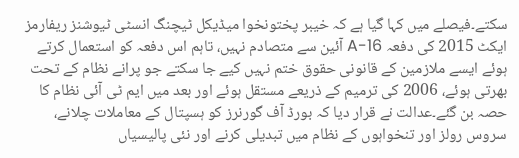سکتے۔فیصلے میں کہا گیا ہے کہ خیبر پختونخوا میڈیکل ٹیچنگ انسٹی ٹیوشنز ریفارمز ایکٹ 2015 کی دفعہ 16-A آئین سے متصادم نہیں، تاہم اس دفعہ کو استعمال کرتے ہوئے ایسے ملازمین کے قانونی حقوق ختم نہیں کیے جا سکتے جو پرانے نظام کے تحت بھرتی ہوئے، 2006 کی ترمیم کے ذریعے مستقل ہوئے اور بعد میں ایم ٹی آئی نظام کا حصہ بن گئے۔عدالت نے قرار دیا کہ بورڈ آف گورنرز کو ہسپتال کے معاملات چلانے، سروس رولز اور تنخواہوں کے نظام میں تبدیلی کرنے اور نئی پالیسیاں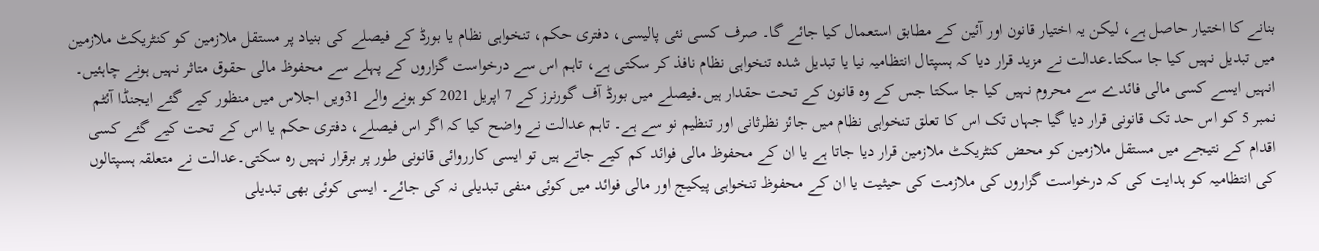بنانے کا اختیار حاصل ہے، لیکن یہ اختیار قانون اور آئین کے مطابق استعمال کیا جائے گا۔ صرف کسی نئی پالیسی، دفتری حکم، تنخواہی نظام یا بورڈ کے فیصلے کی بنیاد پر مستقل ملازمین کو کنٹریکٹ ملازمین میں تبدیل نہیں کیا جا سکتا۔عدالت نے مزید قرار دیا کہ ہسپتال انتظامیہ نیا یا تبدیل شدہ تنخواہی نظام نافذ کر سکتی ہے، تاہم اس سے درخواست گزاروں کے پہلے سے محفوظ مالی حقوق متاثر نہیں ہونے چاہئیں۔ انہیں ایسے کسی مالی فائدے سے محروم نہیں کیا جا سکتا جس کے وہ قانون کے تحت حقدار ہیں۔فیصلے میں بورڈ آف گورنرز کے 7 اپریل 2021 کو ہونے والے 31ویں اجلاس میں منظور کیے گئے ایجنڈا آئٹم نمبر 5 کو اس حد تک قانونی قرار دیا گیا جہاں تک اس کا تعلق تنخواہی نظام میں جائز نظرثانی اور تنظیم نو سے ہے۔ تاہم عدالت نے واضح کیا کہ اگر اس فیصلے، دفتری حکم یا اس کے تحت کیے گئے کسی اقدام کے نتیجے میں مستقل ملازمین کو محض کنٹریکٹ ملازمین قرار دیا جاتا ہے یا ان کے محفوظ مالی فوائد کم کیے جاتے ہیں تو ایسی کارروائی قانونی طور پر برقرار نہیں رہ سکتی۔عدالت نے متعلقہ ہسپتالوں کی انتظامیہ کو ہدایت کی کہ درخواست گزاروں کی ملازمت کی حیثیت یا ان کے محفوظ تنخواہی پیکیج اور مالی فوائد میں کوئی منفی تبدیلی نہ کی جائے۔ ایسی کوئی بھی تبدیلی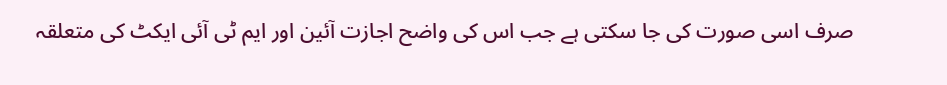صرف اسی صورت کی جا سکتی ہے جب اس کی واضح اجازت آئین اور ایم ٹی آئی ایکٹ کی متعلقہ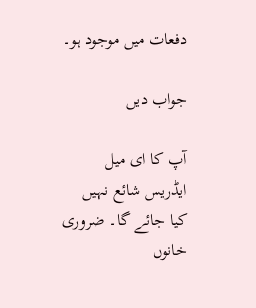دفعات میں موجود ہو۔

جواب دیں

آپ کا ای میل ایڈریس شائع نہیں کیا جائے گا۔ ضروری خانوں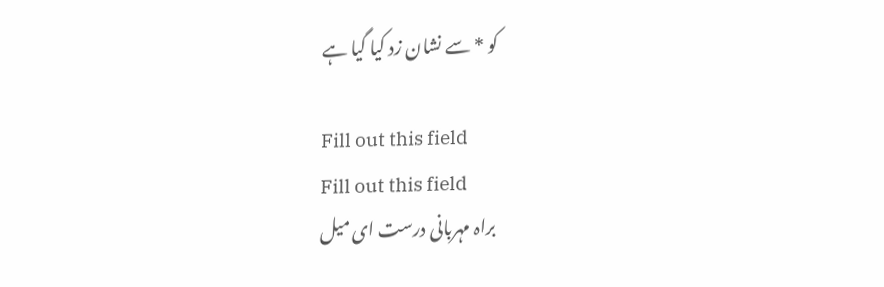کو * سے نشان زد کیا گیا ہے

Fill out this field
Fill out this field
براہ مہربانی درست ای میل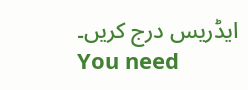ایڈریس درج کریں۔
You need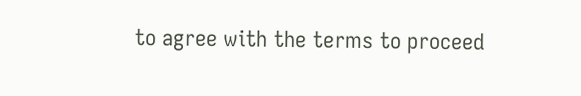to agree with the terms to proceed